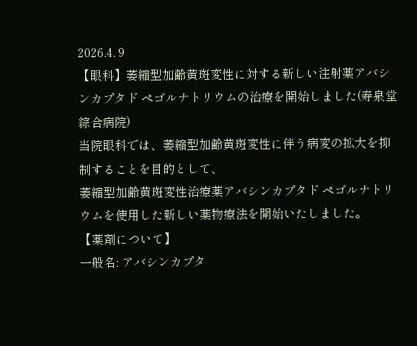2026.4. 9
【眼科】萎縮型加齢黄斑変性に対する新しい注射薬アバシンカプタド ペゴルナトリウムの治療を開始しました(寿泉堂綜合病院)
当院眼科では、萎縮型加齢黄斑変性に伴う病変の拡大を抑制することを目的として、
萎縮型加齢黄斑変性治療薬アバシンカプタド ペゴルナトリウムを使用した新しい薬物療法を開始いたしました。
【薬剤について】
一般名: アバシンカプタ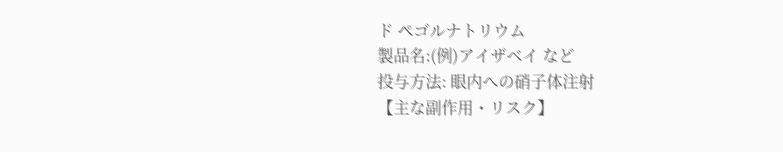ド ペゴルナトリウム
製品名:(例)アイザベイ など
投与方法: 眼内への硝子体注射
【主な副作用・リスク】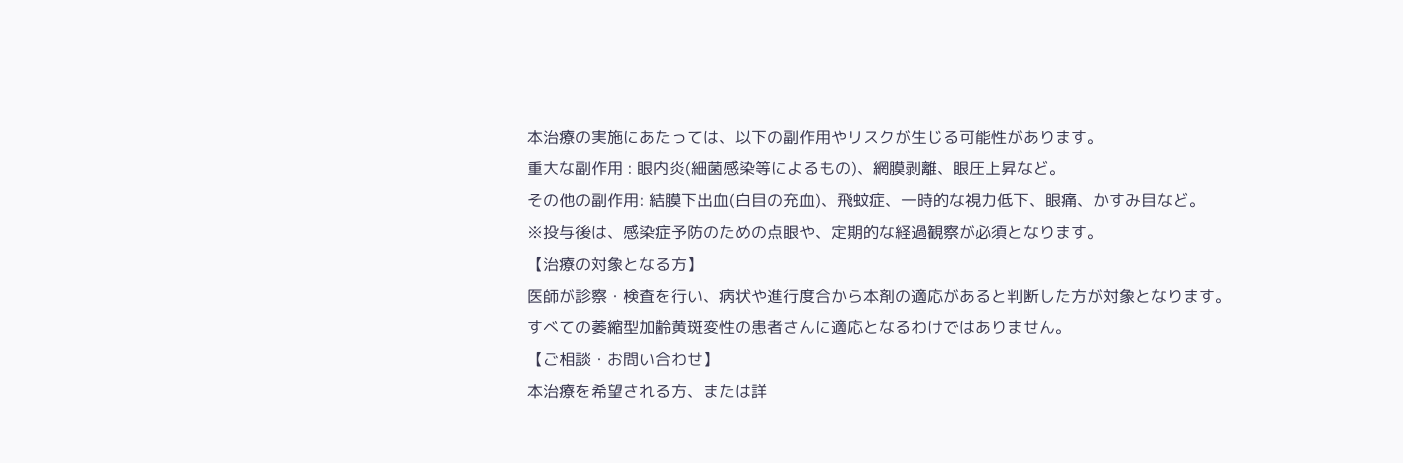本治療の実施にあたっては、以下の副作用やリスクが生じる可能性があります。
重大な副作用 : 眼内炎(細菌感染等によるもの)、網膜剥離、眼圧上昇など。
その他の副作用: 結膜下出血(白目の充血)、飛蚊症、一時的な視力低下、眼痛、かすみ目など。
※投与後は、感染症予防のための点眼や、定期的な経過観察が必須となります。
【治療の対象となる方】
医師が診察・検査を行い、病状や進行度合から本剤の適応があると判断した方が対象となります。
すべての萎縮型加齢黄斑変性の患者さんに適応となるわけではありません。
【ご相談・お問い合わせ】
本治療を希望される方、または詳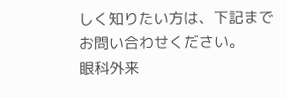しく知りたい方は、下記までお問い合わせください。
眼科外来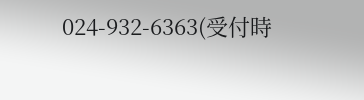024-932-6363(受付時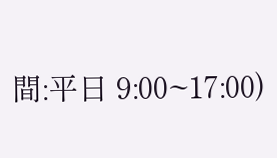間:平日 9:00~17:00)